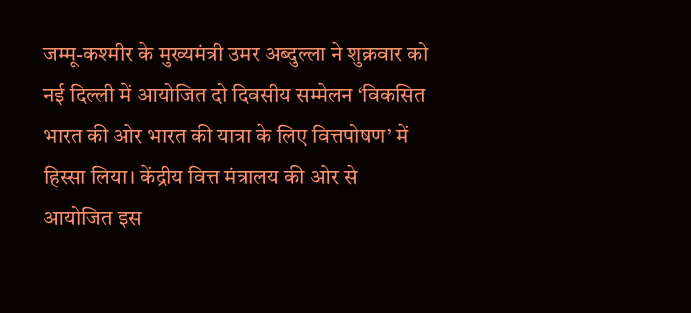जम्मू-कश्मीर के मुख्यमंत्री उमर अब्दुल्ला ने शुक्रवार को नई दिल्ली में आयोजित दो दिवसीय सम्मेलन ‘विकसित भारत की ओर भारत की यात्रा के लिए वित्तपोषण’ में हिस्सा लिया। केंद्रीय वित्त मंत्रालय की ओर से आयोजित इस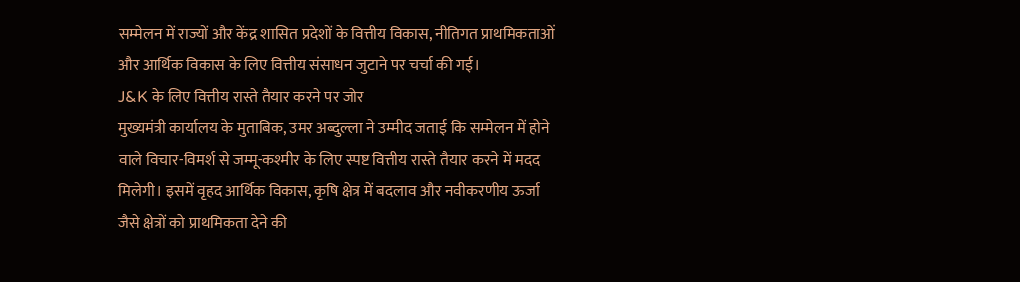सम्मेलन में राज्यों और केंद्र शासित प्रदेशों के वित्तीय विकास, नीतिगत प्राथमिकताओं और आर्थिक विकास के लिए वित्तीय संसाधन जुटाने पर चर्चा की गई।
J&K के लिए वित्तीय रास्ते तैयार करने पर जोर
मुख्यमंत्री कार्यालय के मुताबिक, उमर अब्दुल्ला ने उम्मीद जताई कि सम्मेलन में होने वाले विचार-विमर्श से जम्मू-कश्मीर के लिए स्पष्ट वित्तीय रास्ते तैयार करने में मदद मिलेगी। इसमें वृहद आर्थिक विकास, कृषि क्षेत्र में बदलाव और नवीकरणीय ऊर्जा जैसे क्षेत्रों को प्राथमिकता देने की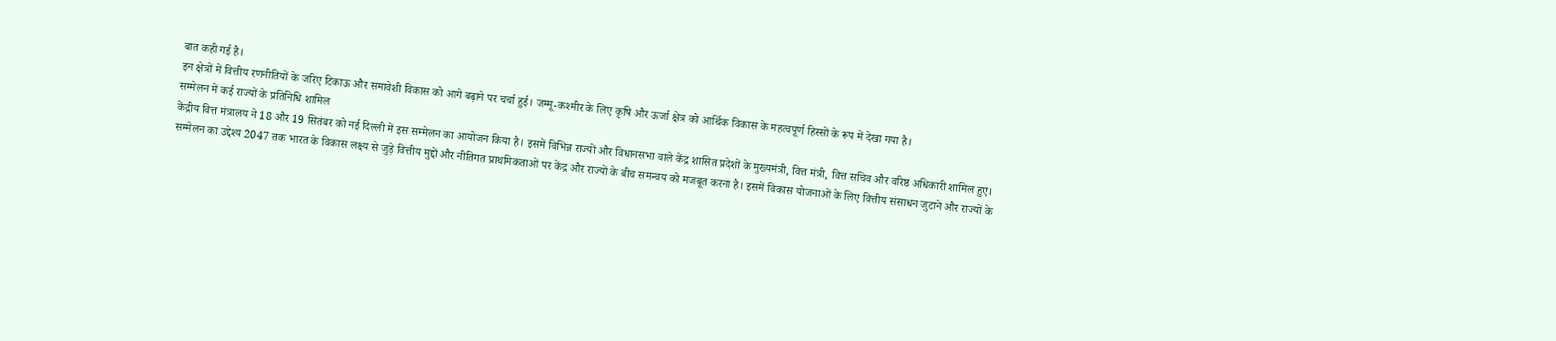बात कही गई है।
इन क्षेत्रों में वित्तीय रणनीतियों के जरिए टिकाऊ और समावेशी विकास को आगे बढ़ाने पर चर्चा हुई। जम्मू-कश्मीर के लिए कृषि और ऊर्जा क्षेत्र को आर्थिक विकास के महत्वपूर्ण हिस्सों के रूप में देखा गया है।
सम्मेलन में कई राज्यों के प्रतिनिधि शामिल
केंद्रीय वित्त मंत्रालय ने 18 और 19 सितंबर को नई दिल्ली में इस सम्मेलन का आयोजन किया है। इसमें विभिन्न राज्यों और विधानसभा वाले केंद्र शासित प्रदेशों के मुख्यमंत्री, वित्त मंत्री, वित्त सचिव और वरिष्ठ अधिकारी शामिल हुए।
सम्मेलन का उद्देश्य 2047 तक भारत के विकास लक्ष्य से जुड़े वित्तीय मुद्दों और नीतिगत प्राथमिकताओं पर केंद्र और राज्यों के बीच समन्वय को मजबूत करना है। इसमें विकास योजनाओं के लिए वित्तीय संसाधन जुटाने और राज्यों के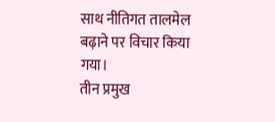साथ नीतिगत तालमेल बढ़ाने पर विचार किया गया।
तीन प्रमुख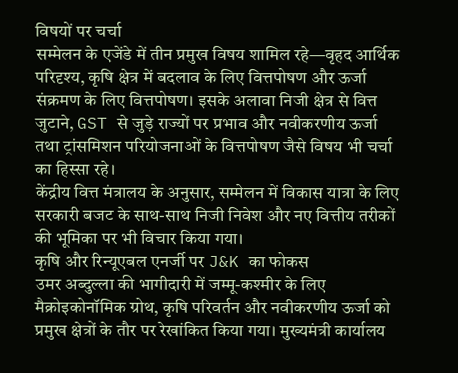विषयों पर चर्चा
सम्मेलन के एजेंडे में तीन प्रमुख विषय शामिल रहे—वृहद आर्थिक परिदृश्य, कृषि क्षेत्र में बदलाव के लिए वित्तपोषण और ऊर्जा संक्रमण के लिए वित्तपोषण। इसके अलावा निजी क्षेत्र से वित्त जुटाने, GST से जुड़े राज्यों पर प्रभाव और नवीकरणीय ऊर्जा तथा ट्रांसमिशन परियोजनाओं के वित्तपोषण जैसे विषय भी चर्चा का हिस्सा रहे।
केंद्रीय वित्त मंत्रालय के अनुसार, सम्मेलन में विकास यात्रा के लिए सरकारी बजट के साथ-साथ निजी निवेश और नए वित्तीय तरीकों की भूमिका पर भी विचार किया गया।
कृषि और रिन्यूएबल एनर्जी पर J&K का फोकस
उमर अब्दुल्ला की भागीदारी में जम्मू-कश्मीर के लिए मैक्रोइकोनॉमिक ग्रोथ, कृषि परिवर्तन और नवीकरणीय ऊर्जा को प्रमुख क्षेत्रों के तौर पर रेखांकित किया गया। मुख्यमंत्री कार्यालय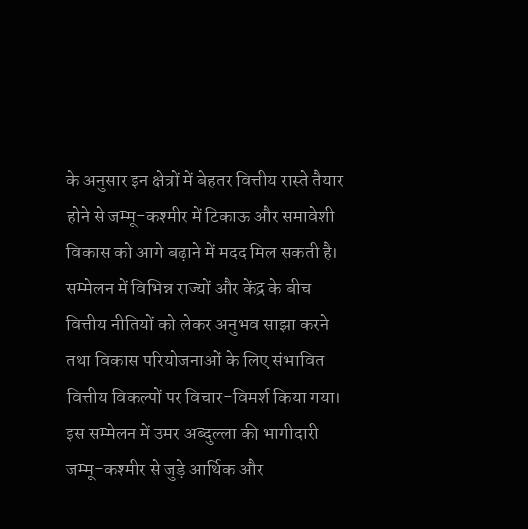के अनुसार इन क्षेत्रों में बेहतर वित्तीय रास्ते तैयार होने से जम्मू-कश्मीर में टिकाऊ और समावेशी विकास को आगे बढ़ाने में मदद मिल सकती है।
सम्मेलन में विभिन्न राज्यों और केंद्र के बीच वित्तीय नीतियों को लेकर अनुभव साझा करने तथा विकास परियोजनाओं के लिए संभावित वित्तीय विकल्पों पर विचार-विमर्श किया गया।
इस सम्मेलन में उमर अब्दुल्ला की भागीदारी जम्मू-कश्मीर से जुड़े आर्थिक और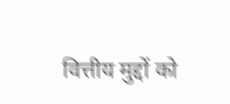वित्तीय मुद्दों को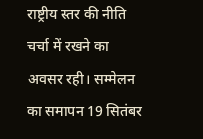राष्ट्रीय स्तर की नीति चर्चा में रखने का अवसर रही। सम्मेलन का समापन 19 सितंबर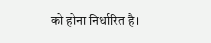को होना निर्धारित है।